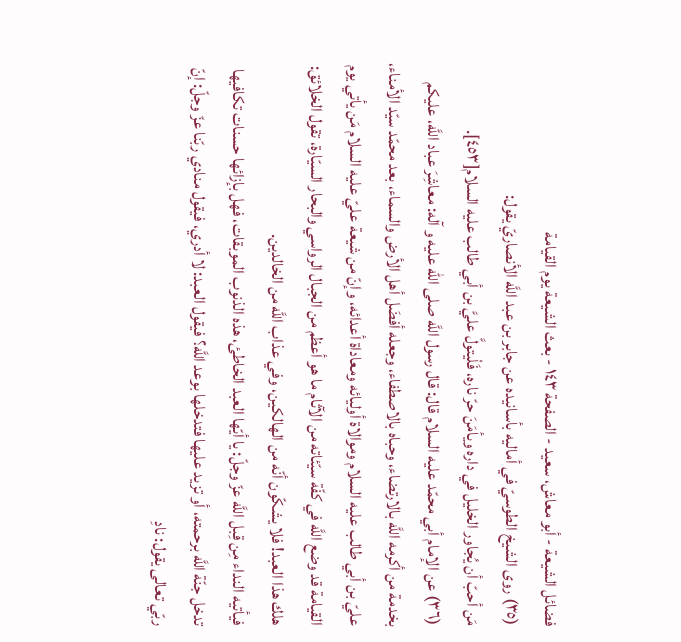فضائل الشيعة - أبو معاش، سعيد - الصفحة ١٤٣ - بعث الشيعة يوم القيامة
(٣٥) روى الشيخ الطوسيّ في أماليه بأسانيده عن جابر بن عبد اللَّه الأنصاريّ يقول:
مَن أحبّ أن يُجاور الخليل في داره ويأمَنَ حرّ ناره، فَلْيتولَّ عليَّ بن أبي طالب عليه السلام[٤٥٣].
(٣٦) عن الإمام أبي محمّد عليه السلام قال: قال رسول اللَّه صلى الله عليه و آله: معاشِرَ عباد اللَّه، عليكم بخدمة من أكرمه اللَّه بالارتضاء، وحباه بالاصطفاء، وجعله أفضَل أهل الأرض والسماء، بعد محمّد سيّد الأمناء، عليّ بن أبي طالب عليه السلام وموالاة أوليائه ومعاداة أعدائه، وإنّ من شيعة عليّ عليه السلام مَن يأتي يوم القيامة قد وضع اللَّه في كفّة سيّئاته من الآثام ما هو أعظم من الجبال الرواسي والبحار السيّارة، تقول الخلائق: هلك هذا العبد! فلا يشكّون أنّه من الهالكين، وفي عذاب اللَّه من الخالدين.
فيأتيه النداء مِن قِبل اللَّه عزّ وجلّ: يا أيّها العبد الخاطئ، هذه الذنوب الموبقات، فهل بإزائها حسنات تكافيها تدخل جنّة اللَّه برحمته، أو تزيد عليها فتدخلها بوعد اللَّه؟ فيقول العبد: لا أدري، فيقول منادي ربّنا عزّ وجلّ: إنّ ربّي تعالى يقول: نادِ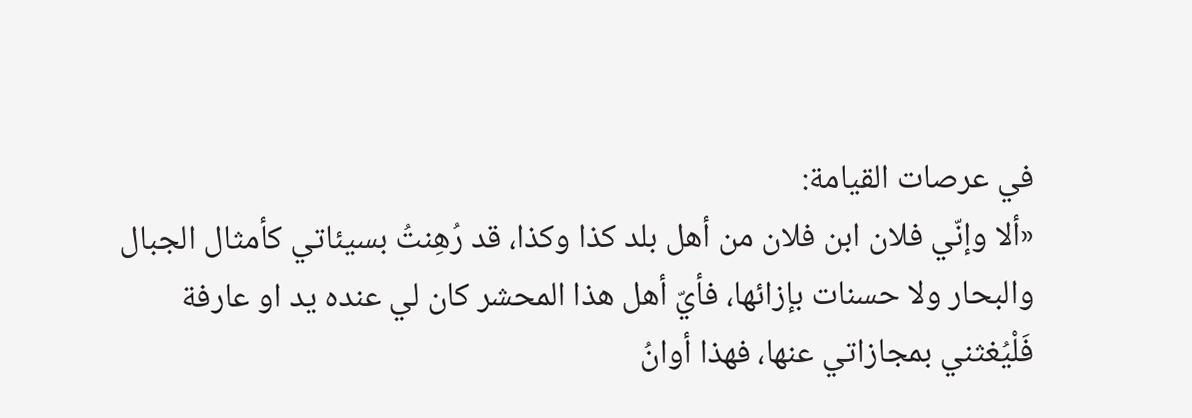في عرصات القيامة:
«ألا وإنّي فلان ابن فلان من أهل بلد كذا وكذا، قد رُهِنتُ بسيئاتي كأمثال الجبال والبحار ولا حسنات بإزائها، فأيّ أهل هذا المحشر كان لي عنده يد او عارفة فَلْيُغثني بمجازاتي عنها، فهذا أوانُ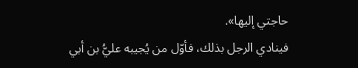حاجتي إليها».
فينادي الرجل بذلك، فأوّل من يُجيبه عليُّ بن أبي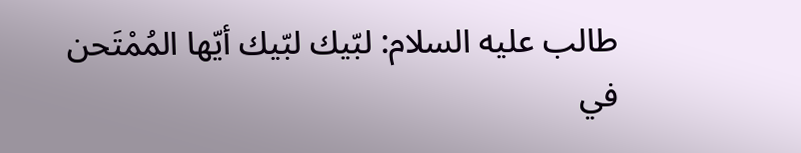طالب عليه السلام: لبّيك لبّيك أيّها المُمْتَحن في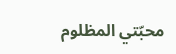محبّتي المظلوم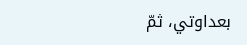بعداوتي، ثمّ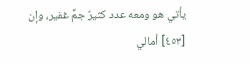يأتي هو ومعه عدد كثيرٌ جمٌّ غفير، وإن
[٤٥٣] أمالي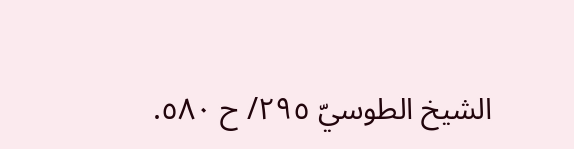الشيخ الطوسيّ ٢٩٥/ ح ٥٨٠.